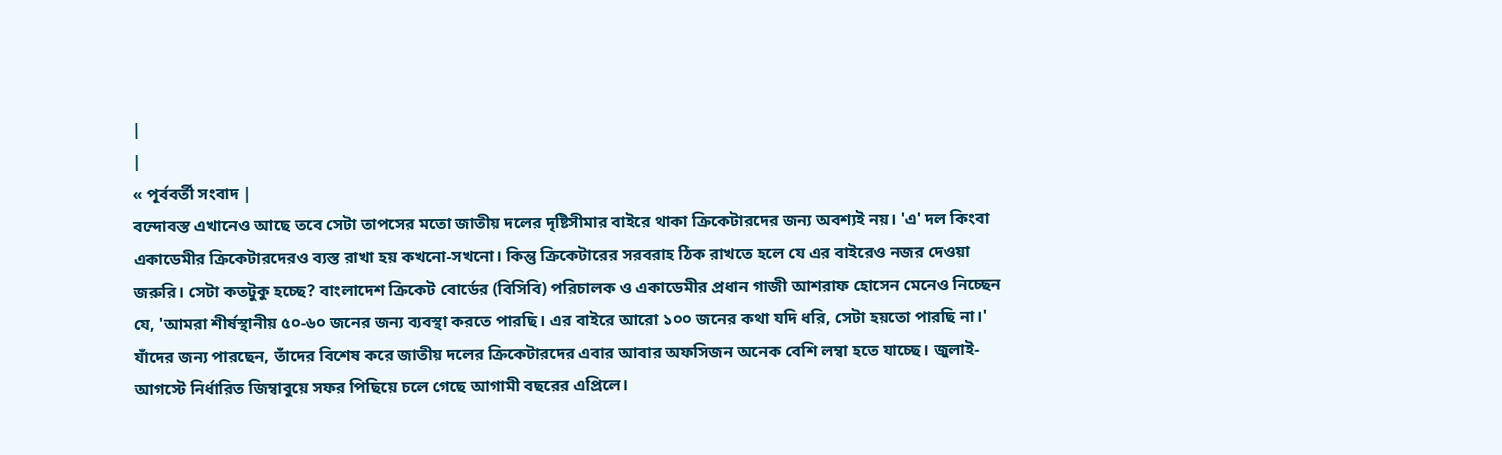|
|
« পূর্ববর্তী সংবাদ |
বন্দোবস্ত এখানেও আছে তবে সেটা তাপসের মতো জাতীয় দলের দৃষ্টিসীমার বাইরে থাকা ক্রিকেটারদের জন্য অবশ্যই নয়। 'এ' দল কিংবা একাডেমীর ক্রিকেটারদেরও ব্যস্ত রাখা হয় কখনো-সখনো। কিন্তু ক্রিকেটারের সরবরাহ ঠিক রাখতে হলে যে এর বাইরেও নজর দেওয়া জরুরি। সেটা কতটুকু হচ্ছে? বাংলাদেশ ক্রিকেট বোর্ডের (বিসিবি) পরিচালক ও একাডেমীর প্রধান গাজী আশরাফ হোসেন মেনেও নিচ্ছেন যে, 'আমরা শীর্ষস্থানীয় ৫০-৬০ জনের জন্য ব্যবস্থা করতে পারছি। এর বাইরে আরো ১০০ জনের কথা যদি ধরি, সেটা হয়তো পারছি না।'
যাঁদের জন্য পারছেন, তাঁদের বিশেষ করে জাতীয় দলের ক্রিকেটারদের এবার আবার অফসিজন অনেক বেশি লম্বা হতে যাচ্ছে। জুলাই-আগস্টে নির্ধারিত জিম্বাবুয়ে সফর পিছিয়ে চলে গেছে আগামী বছরের এপ্রিলে।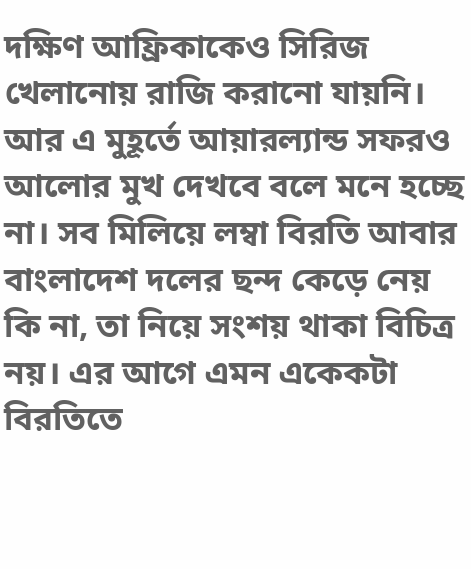দক্ষিণ আফ্রিকাকেও সিরিজ খেলানোয় রাজি করানো যায়নি। আর এ মুহূর্তে আয়ারল্যান্ড সফরও আলোর মুখ দেখবে বলে মনে হচ্ছে না। সব মিলিয়ে লম্বা বিরতি আবার বাংলাদেশ দলের ছন্দ কেড়ে নেয় কি না, তা নিয়ে সংশয় থাকা বিচিত্র নয়। এর আগে এমন একেকটা বিরতিতে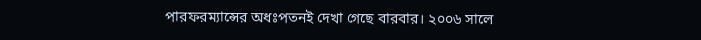পারফরম্যান্সের অধঃপতনই দেখা গেছে বারবার। ২০০৬ সালে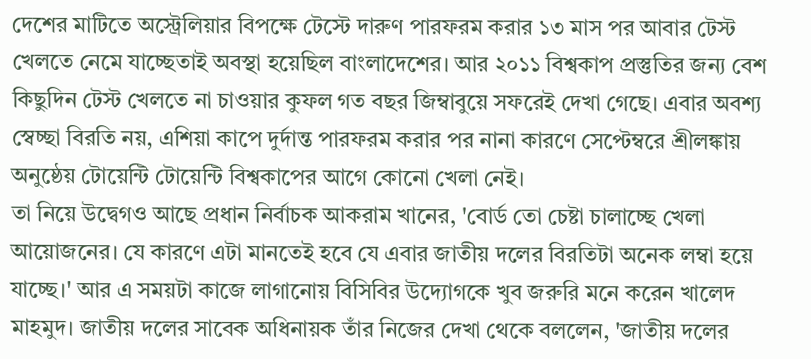দেশের মাটিতে অস্ট্রেলিয়ার বিপক্ষে টেস্টে দারুণ পারফরম করার ১৩ মাস পর আবার টেস্ট খেলতে নেমে যাচ্ছেতাই অবস্থা হয়েছিল বাংলাদেশের। আর ২০১১ বিশ্বকাপ প্রস্তুতির জন্য বেশ কিছুদিন টেস্ট খেলতে না চাওয়ার কুফল গত বছর জিম্বাবুয়ে সফরেই দেখা গেছে। এবার অবশ্য স্বেচ্ছা বিরতি নয়, এশিয়া কাপে দুর্দান্ত পারফরম করার পর নানা কারণে সেপ্টেম্বরে শ্রীলঙ্কায় অনুষ্ঠেয় টোয়েন্টি টোয়েন্টি বিশ্বকাপের আগে কোনো খেলা নেই।
তা নিয়ে উদ্বেগও আছে প্রধান নির্বাচক আকরাম খানের, 'বোর্ড তো চেষ্টা চালাচ্ছে খেলা আয়োজনের। যে কারণে এটা মানতেই হবে যে এবার জাতীয় দলের বিরতিটা অনেক লম্বা হয়ে যাচ্ছে।' আর এ সময়টা কাজে লাগানোয় বিসিবির উদ্যোগকে খুব জরুরি মনে করেন খালেদ মাহমুদ। জাতীয় দলের সাবেক অধিনায়ক তাঁর নিজের দেখা থেকে বললেন, 'জাতীয় দলের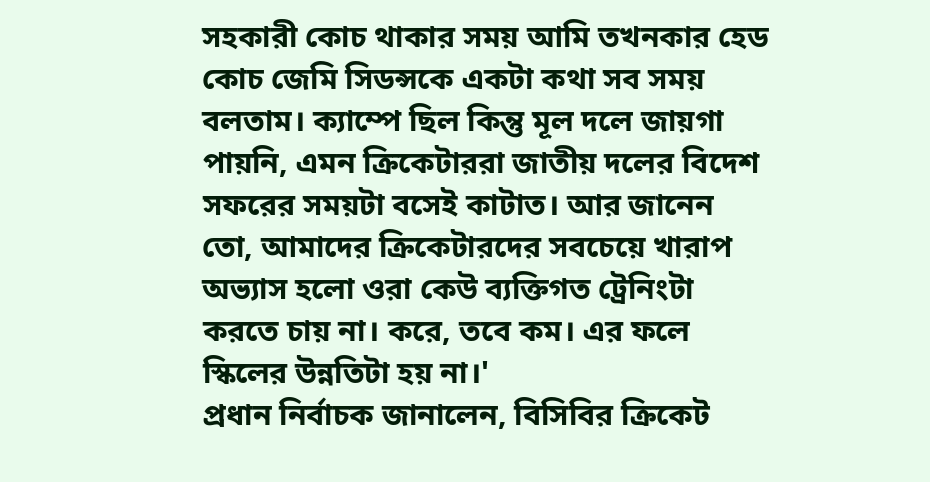সহকারী কোচ থাকার সময় আমি তখনকার হেড কোচ জেমি সিডন্সকে একটা কথা সব সময় বলতাম। ক্যাম্পে ছিল কিন্তু মূল দলে জায়গা পায়নি, এমন ক্রিকেটাররা জাতীয় দলের বিদেশ সফরের সময়টা বসেই কাটাত। আর জানেন তো, আমাদের ক্রিকেটারদের সবচেয়ে খারাপ অভ্যাস হলো ওরা কেউ ব্যক্তিগত ট্রেনিংটা করতে চায় না। করে, তবে কম। এর ফলে স্কিলের উন্নতিটা হয় না।'
প্রধান নির্বাচক জানালেন, বিসিবির ক্রিকেট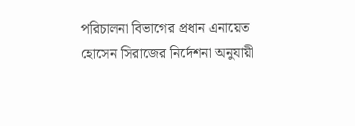পরিচালনা বিভাগের প্রধান এনায়েত হোসেন সিরাজের নির্দেশনা অনুযায়ী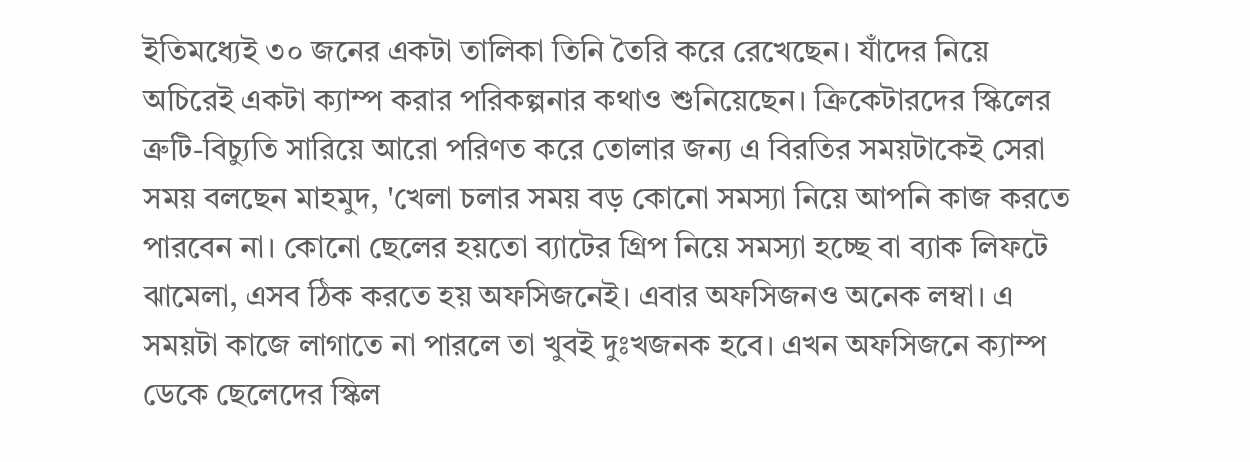ইতিমধ্যেই ৩০ জনের একটা তালিকা তিনি তৈরি করে রেখেছেন। যাঁদের নিয়ে অচিরেই একটা ক্যাম্প করার পরিকল্পনার কথাও শুনিয়েছেন। ক্রিকেটারদের স্কিলের ত্রুটি-বিচ্যুতি সারিয়ে আরো পরিণত করে তোলার জন্য এ বিরতির সময়টাকেই সেরা সময় বলছেন মাহমুদ, 'খেলা চলার সময় বড় কোনো সমস্যা নিয়ে আপনি কাজ করতে পারবেন না। কোনো ছেলের হয়তো ব্যাটের গ্রিপ নিয়ে সমস্যা হচ্ছে বা ব্যাক লিফটে ঝামেলা, এসব ঠিক করতে হয় অফসিজনেই। এবার অফসিজনও অনেক লম্বা। এ সময়টা কাজে লাগাতে না পারলে তা খুবই দুঃখজনক হবে। এখন অফসিজনে ক্যাম্প ডেকে ছেলেদের স্কিল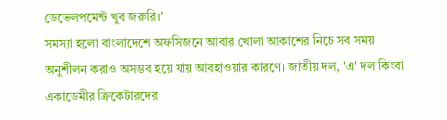ডেভেলপমেন্ট খুব জরুরি।'
সমস্যা হলো বাংলাদেশে অফসিজনে আবার খোলা আকাশের নিচে সব সময় অনুশীলন করাও অসম্ভব হয়ে যায় আবহাওয়ার কারণে। জাতীয় দল, 'এ' দল কিংবা একাডেমীর ক্রিকেটারদের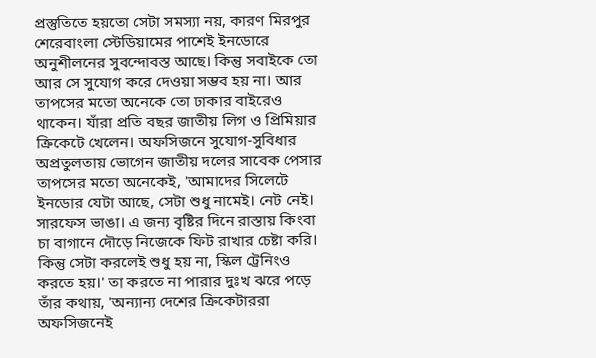প্রস্তুতিতে হয়তো সেটা সমস্যা নয়, কারণ মিরপুর শেরেবাংলা স্টেডিয়ামের পাশেই ইনডোরে অনুশীলনের সুবন্দোবস্ত আছে। কিন্তু সবাইকে তো আর সে সুযোগ করে দেওয়া সম্ভব হয় না। আর তাপসের মতো অনেকে তো ঢাকার বাইরেও থাকেন। যাঁরা প্রতি বছর জাতীয় লিগ ও প্রিমিয়ার ক্রিকেটে খেলেন। অফসিজনে সুযোগ-সুবিধার অপ্রতুলতায় ভোগেন জাতীয় দলের সাবেক পেসার তাপসের মতো অনেকেই, 'আমাদের সিলেটে ইনডোর যেটা আছে, সেটা শুধু নামেই। নেট নেই। সারফেস ভাঙা। এ জন্য বৃষ্টির দিনে রাস্তায় কিংবা চা বাগানে দৌড়ে নিজেকে ফিট রাখার চেষ্টা করি। কিন্তু সেটা করলেই শুধু হয় না, স্কিল ট্রেনিংও করতে হয়।' তা করতে না পারার দুঃখ ঝরে পড়ে তাঁর কথায়, 'অন্যান্য দেশের ক্রিকেটাররা অফসিজনেই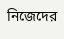নিজেদের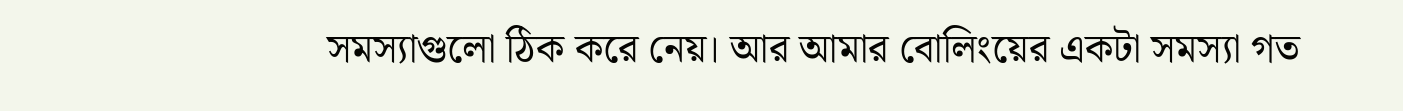সমস্যাগুলো ঠিক করে নেয়। আর আমার বোলিংয়ের একটা সমস্যা গত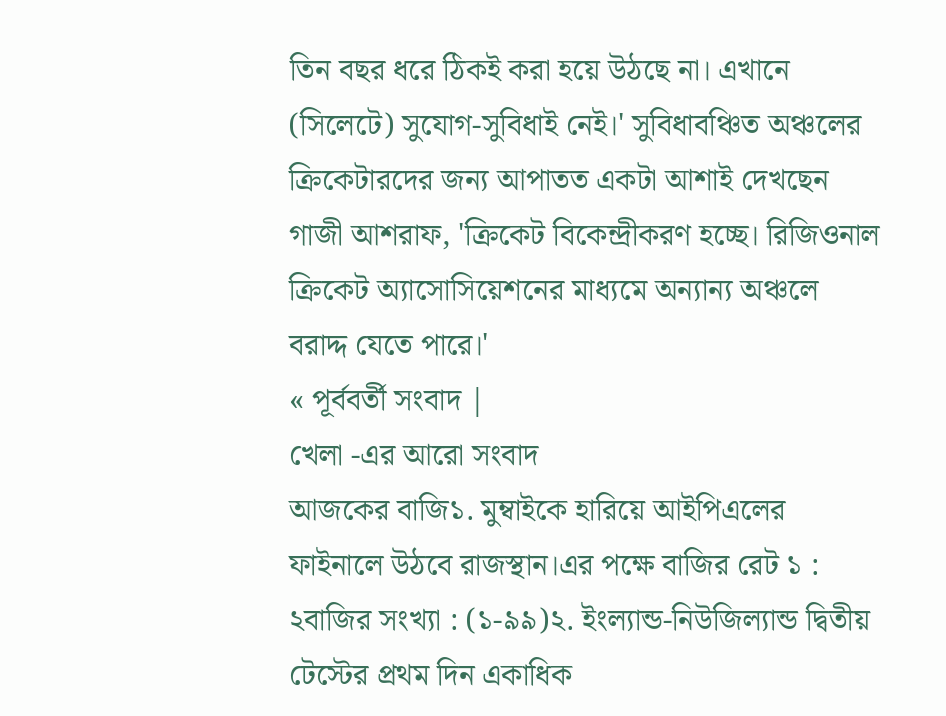তিন বছর ধরে ঠিকই করা হয়ে উঠছে না। এখানে (সিলেটে) সুযোগ-সুবিধাই নেই।' সুবিধাবঞ্চিত অঞ্চলের ক্রিকেটারদের জন্য আপাতত একটা আশাই দেখছেন গাজী আশরাফ, 'ক্রিকেট বিকেন্দ্রীকরণ হচ্ছে। রিজিওনাল ক্রিকেট অ্যাসোসিয়েশনের মাধ্যমে অন্যান্য অঞ্চলে বরাদ্দ যেতে পারে।'
« পূর্ববর্তী সংবাদ |
খেলা -এর আরো সংবাদ
আজকের বাজি১. মুম্বাইকে হারিয়ে আইপিএলের ফাইনালে উঠবে রাজস্থান।এর পক্ষে বাজির রেট ১ : ২বাজির সংখ্যা : (১-৯৯)২. ইংল্যান্ড-নিউজিল্যান্ড দ্বিতীয় টেস্টের প্রথম দিন একাধিক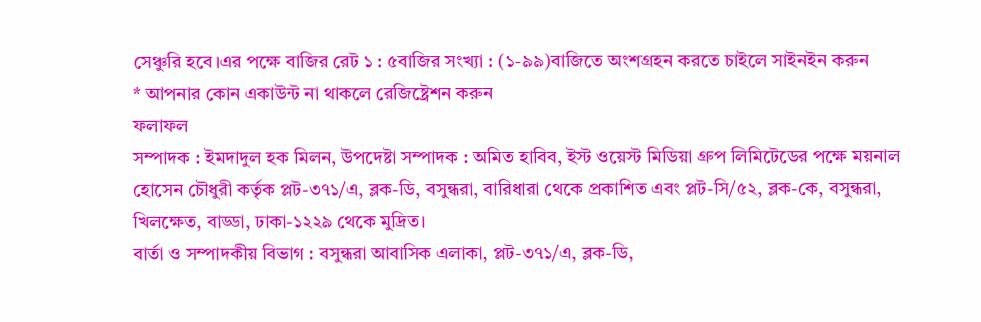সেঞ্চুরি হবে।এর পক্ষে বাজির রেট ১ : ৫বাজির সংখ্যা : (১-৯৯)বাজিতে অংশগ্রহন করতে চাইলে সাইনইন করুন
* আপনার কোন একাউন্ট না থাকলে রেজিষ্ট্রেশন করুন
ফলাফল
সম্পাদক : ইমদাদুল হক মিলন, উপদেষ্টা সম্পাদক : অমিত হাবিব, ইস্ট ওয়েস্ট মিডিয়া গ্রুপ লিমিটেডের পক্ষে ময়নাল হোসেন চৌধুরী কর্তৃক প্লট-৩৭১/এ, ব্লক-ডি, বসুন্ধরা, বারিধারা থেকে প্রকাশিত এবং প্লট-সি/৫২, ব্লক-কে, বসুন্ধরা, খিলক্ষেত, বাড্ডা, ঢাকা-১২২৯ থেকে মুদ্রিত।
বার্তা ও সম্পাদকীয় বিভাগ : বসুন্ধরা আবাসিক এলাকা, প্লট-৩৭১/এ, ব্লক-ডি,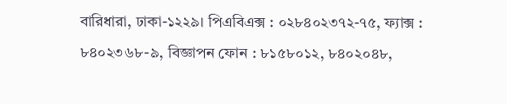বারিধারা, ঢাকা-১২২৯। পিএবিএক্স : ০২৮৪০২৩৭২-৭৫, ফ্যাক্স : ৮৪০২৩৬৮-৯, বিজ্ঞাপন ফোন : ৮১৫৮০১২, ৮৪০২০৪৮,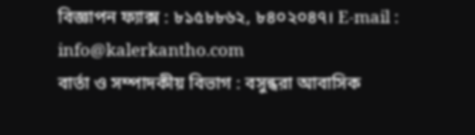বিজ্ঞাপন ফ্যাক্স : ৮১৫৮৮৬২, ৮৪০২০৪৭। E-mail : info@kalerkantho.com
বার্তা ও সম্পাদকীয় বিভাগ : বসুন্ধরা আবাসিক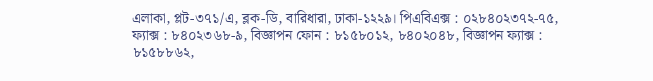এলাকা, প্লট-৩৭১/এ, ব্লক-ডি, বারিধারা, ঢাকা-১২২৯। পিএবিএক্স : ০২৮৪০২৩৭২-৭৫, ফ্যাক্স : ৮৪০২৩৬৮-৯, বিজ্ঞাপন ফোন : ৮১৫৮০১২, ৮৪০২০৪৮, বিজ্ঞাপন ফ্যাক্স : ৮১৫৮৮৬২,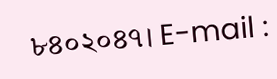৮৪০২০৪৭। E-mail :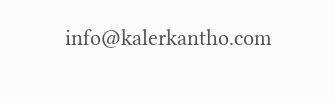info@kalerkantho.com